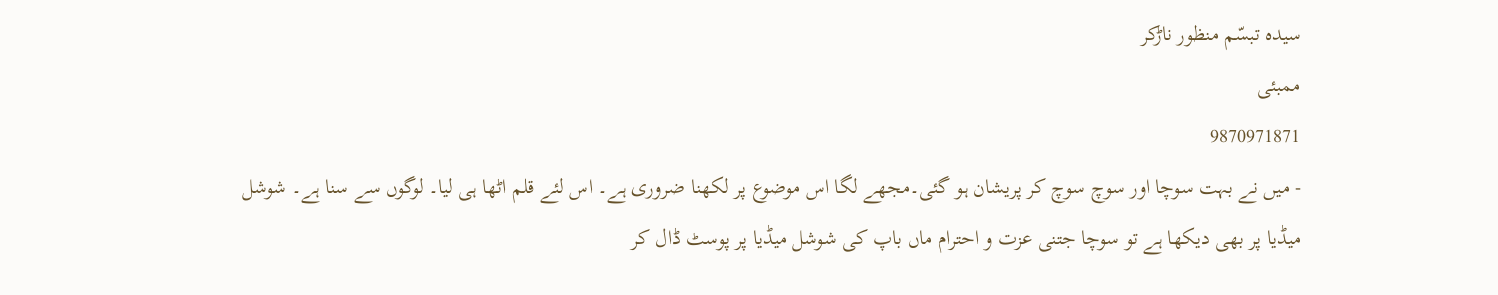سیدہ تبسّم منظور ناڑکر
ممبئی
9870971871
- میں نے بہت سوچا اور سوچ سوچ کر پریشان ہو گئی۔مجھے لگا اس موضوع پر لکھنا ضروری ہے۔ اس لئے قلم اٹھا ہی لیا۔ لوگوں سے سنا ہے۔ شوشل میڈیا پر بھی دیکھا ہے تو سوچا جتنی عزت و احترام ماں باپ کی شوشل میڈیا پر پوسٹ ڈال کر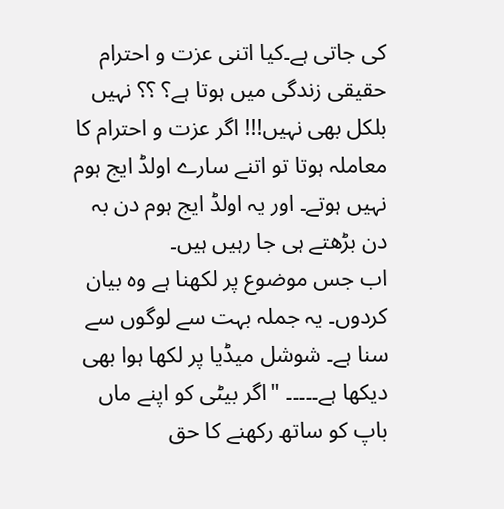کی جاتی ہے۔کیا اتنی عزت و احترام حقیقی زندگی میں ہوتا ہے؟ ؟؟ نہیں بلکل بھی نہیں!!! اگر عزت و احترام کا معاملہ ہوتا تو اتنے سارے اولڈ ایج ہوم نہیں ہوتے۔ اور یہ اولڈ ایج ہوم دن بہ دن بڑھتے ہی جا رہیں ہیں۔
اب جس موضوع پر لکھنا ہے وہ بیان کردوں۔ یہ جملہ بہت سے لوگوں سے سنا ہے۔ شوشل میڈیا پر لکھا ہوا بھی دیکھا ہے۔۔۔۔۔ "اگر بیٹی کو اپنے ماں باپ کو ساتھ رکھنے کا حق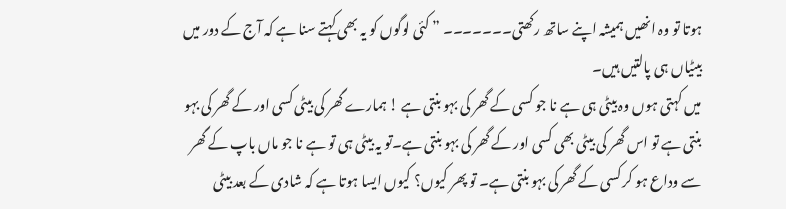ہوتا تو وہ انھیں ہمیشہ اپنے ساتھ رکھتی۔۔۔۔۔۔۔ ” کئی لوگوں کو یہ بھی کہتے سنا ہے کہ آج کے دور میں بیٹیاں ہی پالتیں ہیں۔
میں کہتی ہوں وہ بیٹی ہی ہے نا جو کسی کے گھر کی بہو بنتی ہے ! ہمارے گھر کی بیٹی کسی اور کے گھر کی بہو بنتی ہے تو اس گھر کی بیٹی بھی کسی اور کے گھر کی بہو بنتی ہے۔تو یہ بیٹی ہی تو ہے نا جو ماں باپ کے گھر سے وداع ہو کر کسی کے گھر کی بہو بنتی ہے۔ تو پھر کیوں؟ کیوں ایسا ہوتا ہے کہ شادی کے بعد بیٹی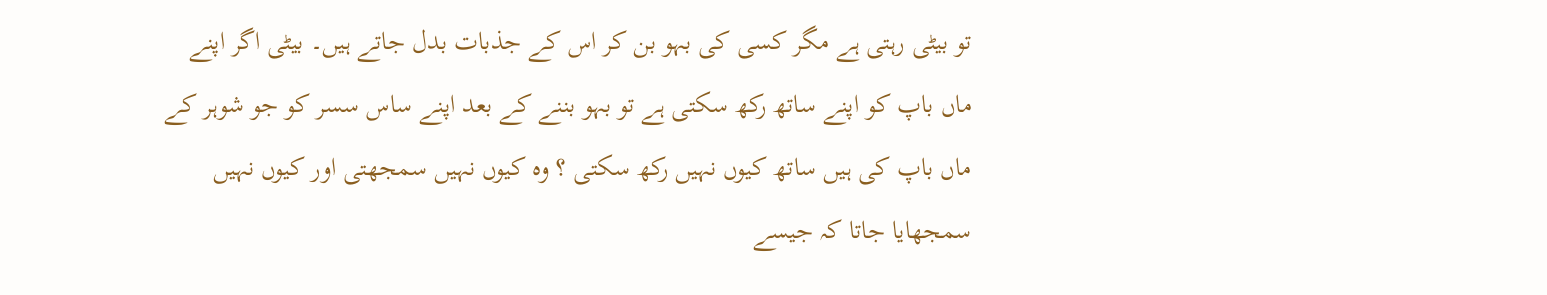تو بیٹی رہتی ہے مگر کسی کی بہو بن کر اس کے جذبات بدل جاتے ہیں۔ بیٹی اگر اپنے ماں باپ کو اپنے ساتھ رکھ سکتی ہے تو بہو بننے کے بعد اپنے ساس سسر کو جو شوہر کے ماں باپ کی ہیں ساتھ کیوں نہیں رکھ سکتی ؟ وہ کیوں نہیں سمجھتی اور کیوں نہیں سمجھایا جاتا کہ جیسے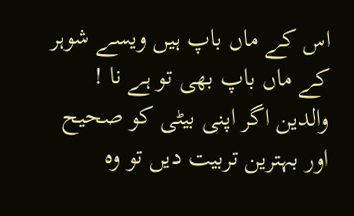اس کے ماں باپ ہیں ویسے شوہر کے ماں باپ بھی تو ہے نا !
والدین اگر اپنی بیٹی کو صحیح اور بہترین تربیت دیں تو وہ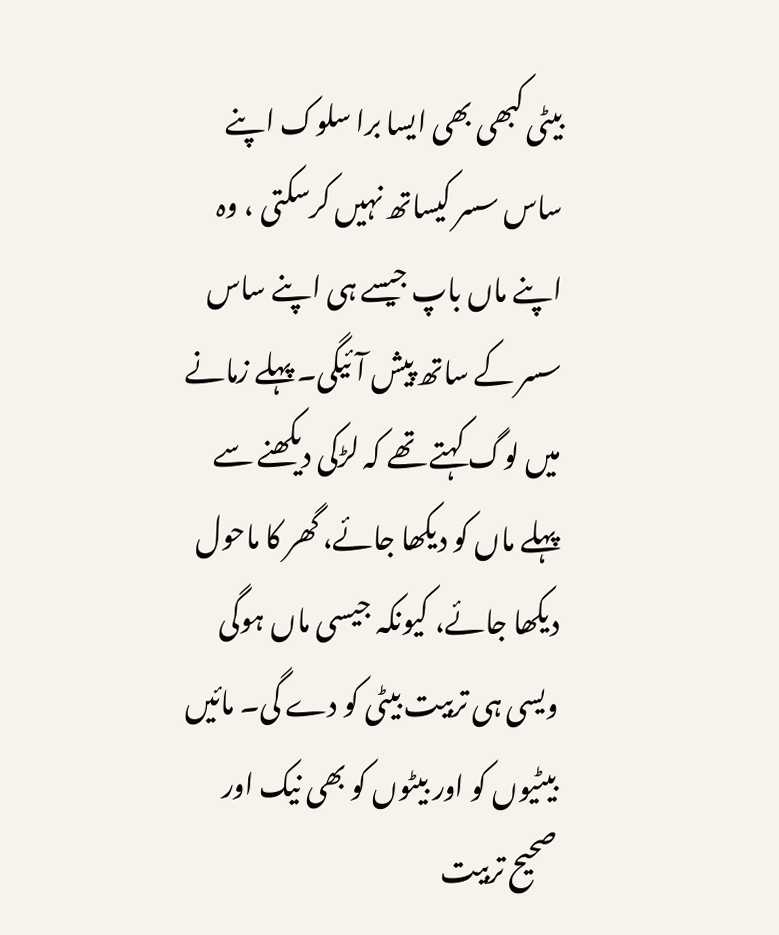بیٹی کبھی بھی ایسا برا سلوک اپنے ساس سسر کیساتھ نہیں کرسکتی ، وہ اپنے ماں باپ جیسے ہی اپنے ساس سسر کے ساتھ پیش آئیگی۔ پہلے زمانے میں لوگ کہتے تھے کہ لڑکی دیکھنے سے پہلے ماں کو دیکھا جائے، گھر کا ماحول دیکھا جائے، کیونکہ جیسی ماں ہوگی ویسی ہی تربیت بیٹی کو دے گی۔ مائیں بیٹیوں کو اور بیٹوں کو بھی نیک اور صحیح تربیت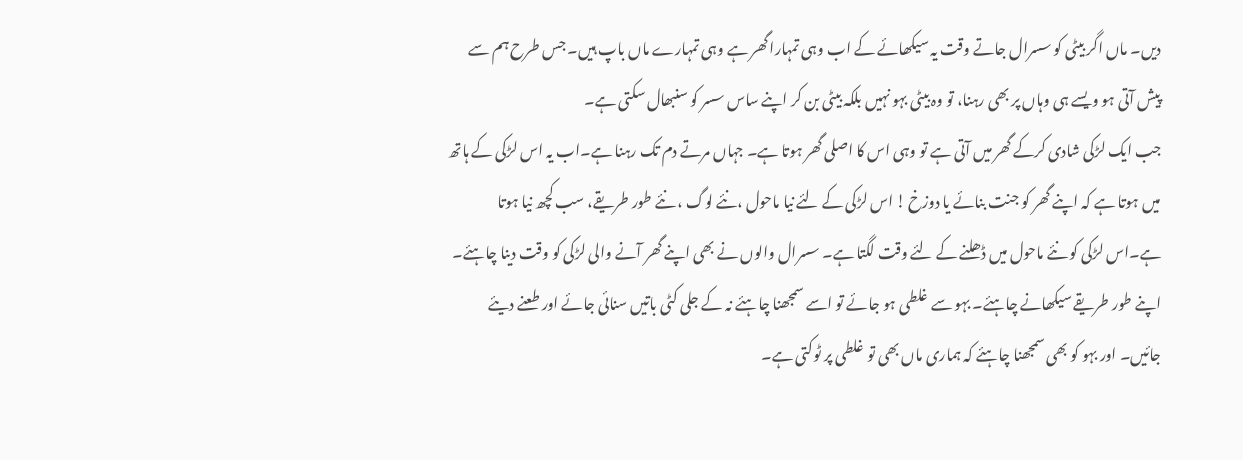دیں۔ ماں اگر بیٹی کو سسرال جاتے وقت یہ سیکھائے کے اب وہی تمہارا گھر ہے وہی تمہارے ماں باپ ہیں۔ جس طرح ہم سے پیش آتی ہو ویسے ہی وہاں پر بھی رہنا، تو وہ بیٹی بہو نہیں بلکہ بیٹی بن کر اپنے ساس سسر کو سنبھال سکتی ہے۔
جب ایک لڑکی شادی کرکے گھر میں آتی ہے تو وہی اس کا اصلی گھر ہوتا ہے۔ جہاں مرتے دم تک رہنا ہے۔اب یہ اس لڑکی کے ہاتھ میں ہوتا ہے کہ اپنے گھر کو جنت بنائے یا دوزخ ! اس لڑکی کے لئے نیا ماحول ،نئے لوگ ، نئے طور طریقے، سب کچھ نیا ہوتا ہے۔اس لڑکی کو نئے ماحول میں ڈھلنے کے لئے وقت لگتا ہے۔ سسرال والوں نے بھی اپنے گھر آنے والی لڑکی کو وقت دینا چاہئے۔ اپنے طور طریقے سیکھانے چاہئے۔ بہو سے غلطی ہو جائے تو اسے سمجھنا چاہئے نہ کے جلی کٹی باتیں سنائی جائے اور طعنے دیئے جائیں۔ اور بہو کو بھی سمجھنا چاہئے کہ ہماری ماں بھی تو غلطی پر ٹوکتی ہے۔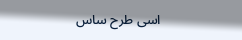اسی طرح ساس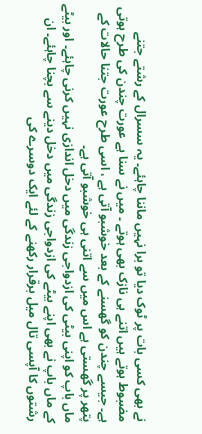نے بھی کسی بات پر ٹوک دیا تو برا نہیں ماننا چاہئے۔ یہ سسرال کے رشتے جتنے مضبوط ہوتے ہیں اتنے ہی نازک بھی ہوتے ۔ میں نے سنا ہے عورت چندن کی طرح ہوتی ہے۔ جیسے چندن کو گھسنے کے بعد خوشبو آتی ہے ، اسی طرح عورت جتنا حالات کے پتھر پر گھستی ہے اس میں سے اتنی ہی خوشبو آتی ہے۔
ماں باپ کو اپنی بیٹی کی ازدواجی زندگی میں دخل اندازی نہیں کرنی چاہئے۔ اور بیٹے کے ماں باپ نے بھی اپنے بیٹے کی ازدواجی زندگی میں دخل دینے سے بچنا چاہئے۔ ان رشتوں کا آپسی تال میل برقرار رکھنے کے لئے ایک دوسرے کی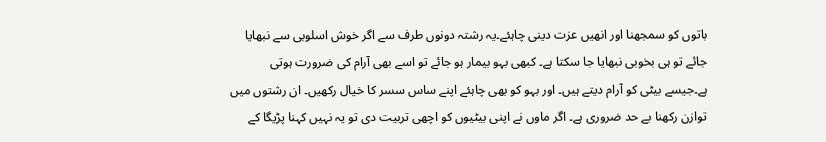باتوں کو سمجھنا اور انھیں عزت دینی چاہئے۔یہ رشتہ دونوں طرف سے اگر خوش اسلوبی سے نبھایا جائے تو ہی بخوبی نبھایا جا سکتا ہے۔ کبھی بہو بیمار ہو جائے تو اسے بھی آرام کی ضرورت ہوتی ہے۔جیسے بیٹی کو آرام دیتے ہیں۔ اور بہو کو بھی چاہئے اپنے ساس سسر کا خیال رکھیں۔ ان رشتوں میں توازن رکھنا بے حد ضروری ہے۔ اگر ماوں نے اپنی بیٹیوں کو اچھی تربیت دی تو یہ نہیں کہنا پڑیگا کے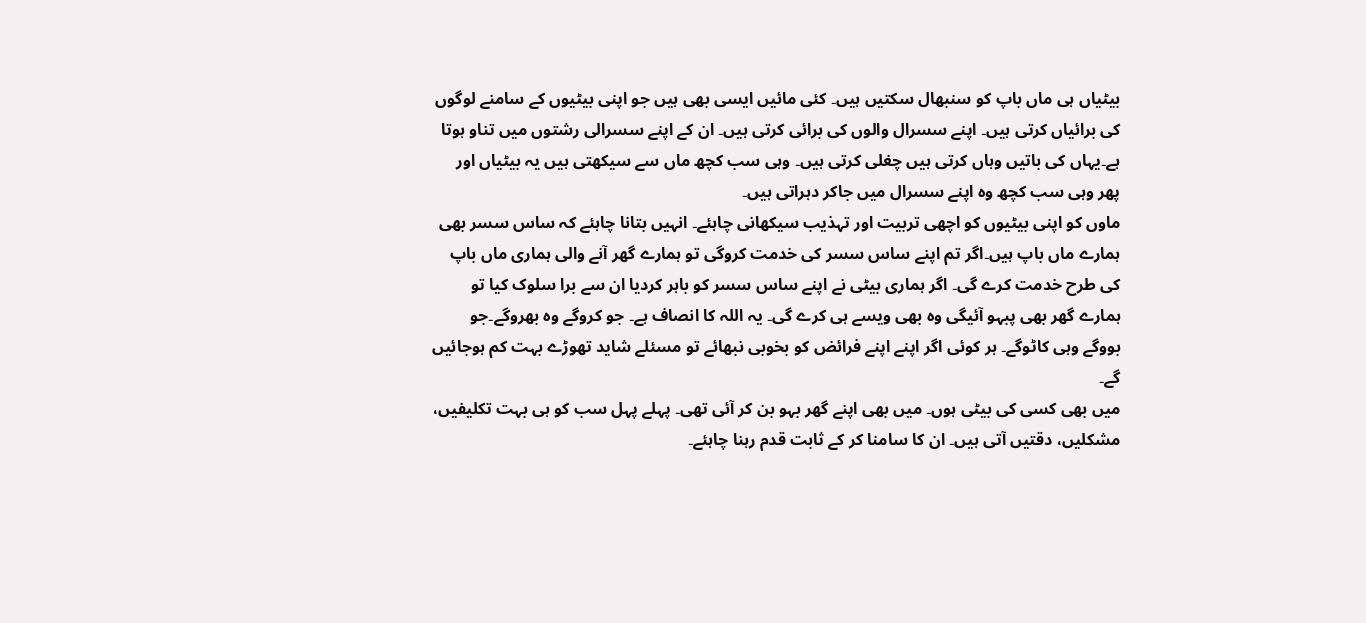بیٹیاں ہی ماں باپ کو سنبھال سکتیں ہیں۔ کئی مائیں ایسی بھی ہیں جو اپنی بیٹیوں کے سامنے لوگوں کی برائیاں کرتی ہیں۔ اپنے سسرال والوں کی برائی کرتی ہیں۔ ان کے اپنے سسرالی رشتوں میں تناو ہوتا ہے۔یہاں کی باتیں وہاں کرتی ہیں چغلی کرتی ہیں۔ وہی سب کچھ ماں سے سیکھتی ہیں یہ بیٹیاں اور پھر وہی سب کچھ وہ اپنے سسرال میں جاکر دہراتی ہیں۔
ماوں کو اپنی بیٹیوں کو اچھی تربیت اور تہذیب سیکھانی چاہئے۔ انہیں بتانا چاہئے کہ ساس سسر بھی ہمارے ماں باپ ہیں۔اگر تم اپنے ساس سسر کی خدمت کروگی تو ہمارے گھر آنے والی ہماری ماں باپ کی طرح خدمت کرے گی۔ اگر ہماری بیٹی نے اپنے ساس سسر کو باہر کردیا ان سے برا سلوک کیا تو ہمارے گھر بھی پبہو آئیگی وہ بھی ویسے ہی کرے گی۔ یہ اللہ کا انصاف ہے۔ جو کروگے وہ بھروگے۔جو بووگے وہی کاٹوگے۔ ہر کوئی اگر اپنے اپنے فرائض کو بخوبی نبھائے تو مسئلے شاید تھوڑے بہت کم ہوجائیں گے۔
میں بھی کسی کی بیٹی ہوں۔ میں بھی اپنے گھر بہو بن کر آئی تھی۔ پہلے پہل سب کو ہی بہت تکلیفیں، مشکلیں، دقتیں آتی ہیں۔ ان کا سامنا کر کے ثابت قدم رہنا چاہئے۔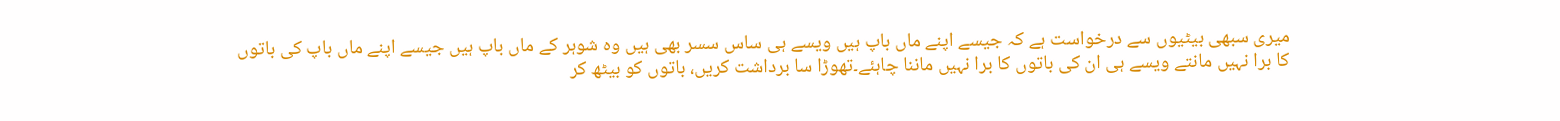میری سبھی بیٹیوں سے درخواست ہے کہ جیسے اپنے ماں باپ ہیں ویسے ہی ساس سسر بھی ہیں وہ شوہر کے ماں باپ ہیں جیسے اپنے ماں باپ کی باتوں کا برا نہیں مانتے ویسے ہی ان کی باتوں کا برا نہیں ماننا چاہئے۔تھوڑا سا برداشت کریں، باتوں کو بیٹھ کر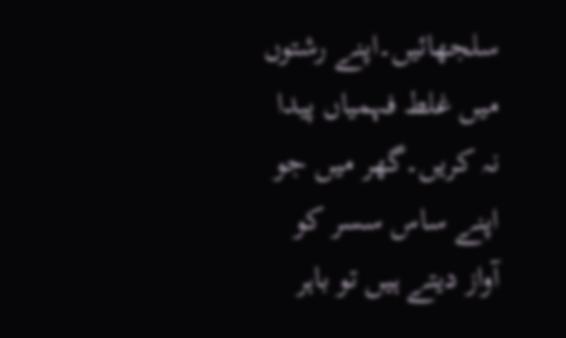سلجھائیں۔اپنے رشتوں میں غلط فہمیاں پیدا نہ کریں۔گھر میں جو اپنے ساس سسر کو آواز دیتے ہیں تو باہر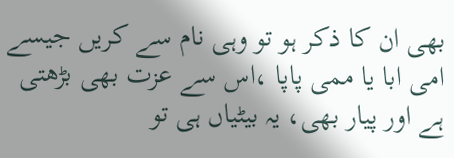بھی ان کا ذکر ہو تو وہی نام سے کریں جیسے امی ابا یا ممی پاپا ،اس سے عزت بھی بڑھتی ہے اور پیار بھی، یہ بیٹیاں ہی تو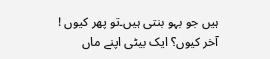ہیں جو بہو بنتی ہیں۔تو پھر کیوں ! آخر کیوں؟ ایک بیٹی اپنے ماں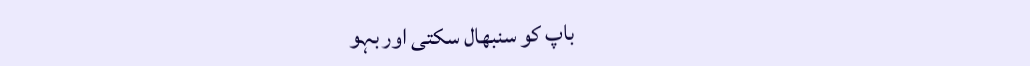باپ کو سنبھال سکتی اور بہو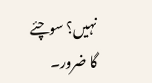نہیں؟ سوچئے گا ضرور۔